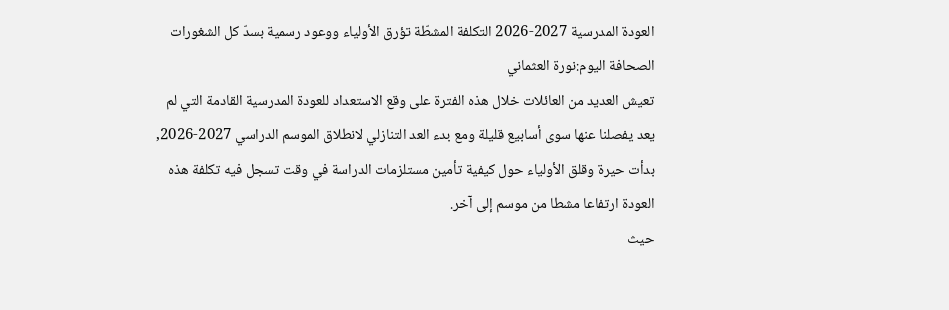العودة المدرسية 2027-2026 التكلفة المشطّة تؤرق الأولياء ووعود رسمية بسدّ كل الشغورات
الصحافة اليوم:نورة العثماني
تعيش العديد من العائلات خلال هذه الفترة على وقع الاستعداد للعودة المدرسية القادمة التي لم يعد يفصلنا عنها سوى أسابيع قليلة ومع بدء العد التنازلي لانطلاق الموسم الدراسي 2027-2026, بدأت حيرة وقلق الأولياء حول كيفية تأمين مستلزمات الدراسة في وقت تسجل فيه تكلفة هذه العودة ارتفاعا مشطا من موسم إلى آخر.
حيث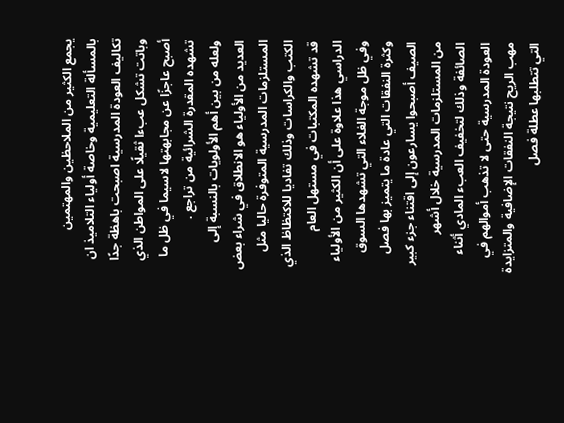يجمع الكثير من الملاحظين والمهتمين بالمسألة التعليمية وخاصة أولياء التلاميذ ان تكاليف العودة المدرسية اصبحت باهظة جدًا وباتت تشكل عبءا ثقيلًا على المواطن الذي أصبح عاجزًا عن مجابهتها لاسيما في ظل ما تشهده المقدرة الشرائية من تراجع .
ولعله من بين أهم الأولويات بالنسبة إلى العديد من الأولياء هو الانطلاق في شراء بعض المستلزمات المدرسية المتوفرة حاليا مثل الكتب والكراسات وذلك تفاديا للاكتظاظ الذي قد تشهده المكتبات في مستهل العام الدراسي هذا علاوة على أن الكثير من الأولياء وفي ظل موجة الغلاء التي تشهدها السوق وكثرة النفقات التي عادة ما يتميز بها فصل الصيف أصبحوا يسارعون إلى اقتناء جزء كبير من المستلزمات المدرسية خلال أشهر الصائفة وذلك لتخفيف العبء المادي أثناء العودة المدرسية حتى لا تذهب أموالهم في مهب الريح نتيجة النفقات الإضافية والمتزايدة التي تتطلبها عطلة فصل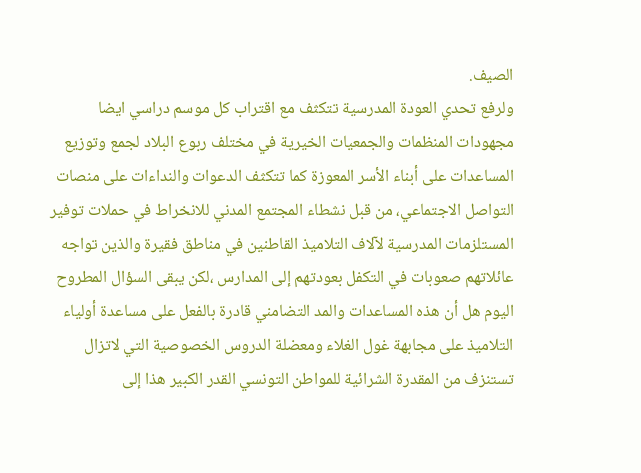الصيف.
ولرفع تحدي العودة المدرسية تتكثف مع اقتراب كل موسم دراسي ايضا مجهودات المنظمات والجمعيات الخيرية في مختلف ربوع البلاد لجمع وتوزيع المساعدات على أبناء الأسر المعوزة كما تتكثف الدعوات والنداءات على منصات التواصل الاجتماعي، من قبل نشطاء المجتمع المدني للانخراط في حملات توفير المستلزمات المدرسية لآلاف التلاميذ القاطنين في مناطق فقيرة والذين تواجه عائلاتهم صعوبات في التكفل بعودتهم إلى المدارس ،لكن يبقى السؤال المطروح اليوم هل أن هذه المساعدات والمد التضامني قادرة بالفعل على مساعدة أولياء التلاميذ على مجابهة غول الغلاء ومعضلة الدروس الخصوصية التي لاتزال تستنزف من المقدرة الشرائية للمواطن التونسي القدر الكبير هذا إلى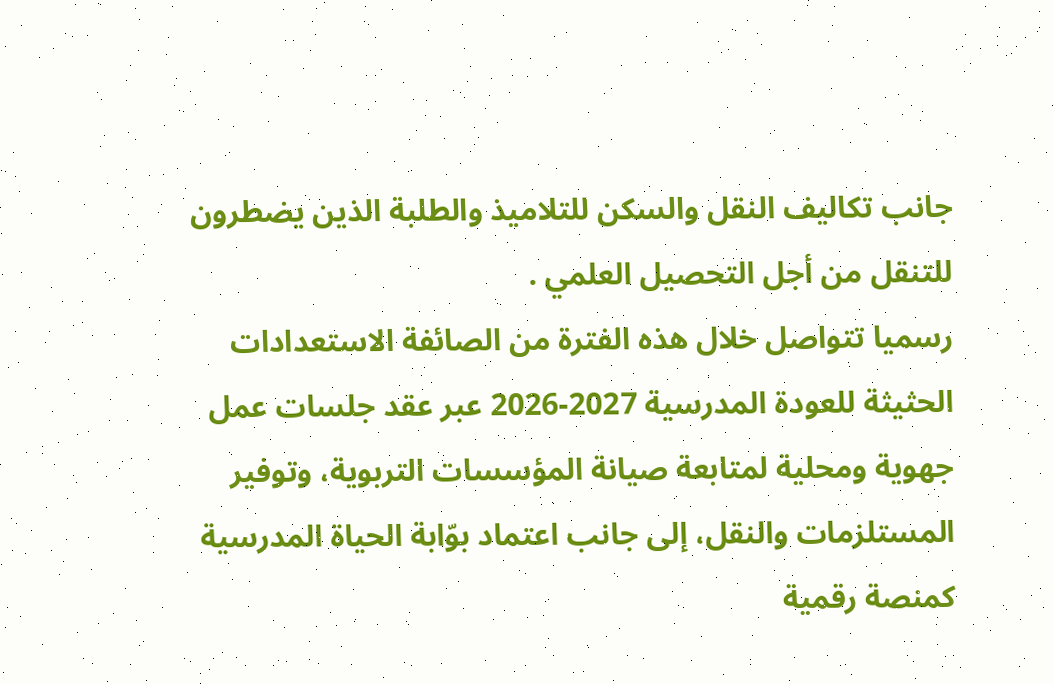جانب تكاليف النقل والسكن للتلاميذ والطلبة الذين يضطرون للتنقل من أجل التحصيل العلمي .
رسميا تتواصل خلال هذه الفترة من الصائفة الاستعدادات الحثيثة للعودة المدرسية 2027-2026 عبر عقد جلسات عمل جهوية ومحلية لمتابعة صيانة المؤسسات التربوية، وتوفير المستلزمات والنقل، إلى جانب اعتماد بوّابة الحياة المدرسية كمنصة رقمية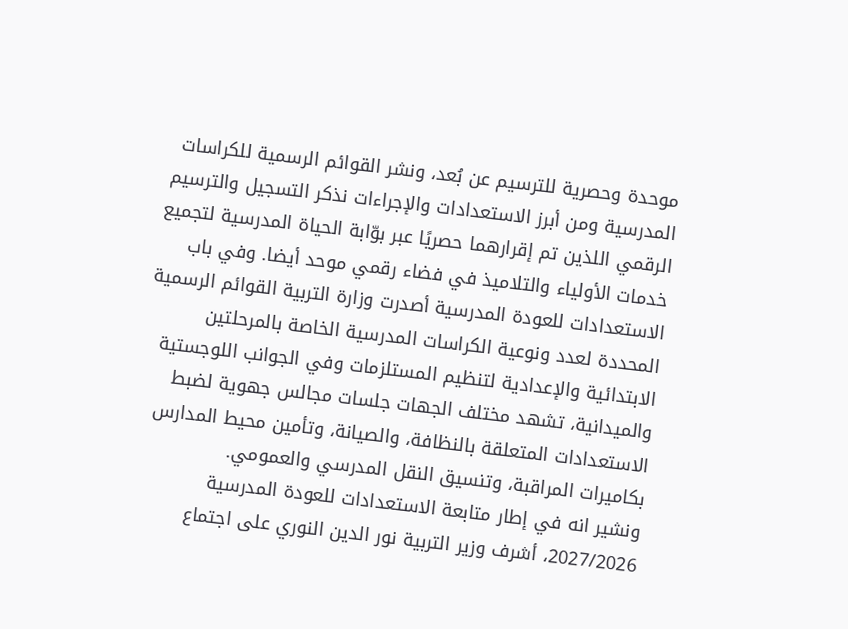موحدة وحصرية للترسيم عن بُعد، ونشر القوائم الرسمية للكراسات المدرسية ومن أبرز الاستعدادات والإجراءات نذكر التسجيل والترسيم الرقمي اللذين تم إقرارهما حصريًا عبر بوّابة الحياة المدرسية لتجميع خدمات الأولياء والتلاميذ في فضاء رقمي موحد أيضا. وفي باب الاستعدادات للعودة المدرسية أصدرت وزارة التربية القوائم الرسمية المحددة لعدد ونوعية الكراسات المدرسية الخاصة بالمرحلتين الابتدائية والإعدادية لتنظيم المستلزمات وفي الجوانب اللوجستية والميدانية، تشهد مختلف الجهات جلسات مجالس جهوية لضبط الاستعدادات المتعلقة بالنظافة، والصيانة، وتأمين محيط المدارس بكاميرات المراقبة، وتنسيق النقل المدرسي والعمومي.
ونشير انه في إطار متابعة الاستعدادات للعودة المدرسية 2027/2026، أشرف وزير التربية نور الدين النوري على اجتماع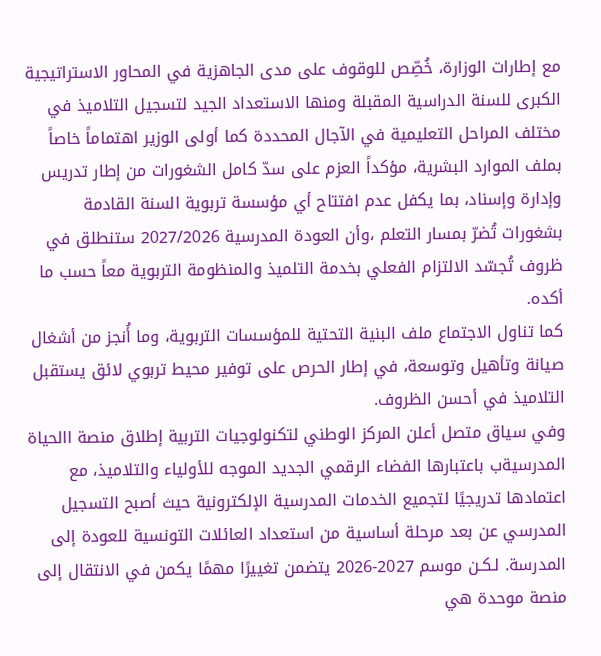مع إطارات الوزارة، خُصِّص للوقوف على مدى الجاهزية في المحاور الاستراتيجية الكبرى للسنة الدراسية المقبلة ومنها الاستعداد الجيد لتسجيل التلاميذ في مختلف المراحل التعليمية في الآجال المحددة كما أولى الوزير اهتماماً خاصاً بملف الموارد البشرية، مؤكداً العزم على سدّ كامل الشغورات من إطار تدريس وإدارة وإسناد، بما يكفل عدم افتتاح أي مؤسسة تربوية السنة القادمة بشغورات تُضرّ بمسار التعلم ،وأن العودة المدرسية 2027/2026 ستنطلق في ظروف تُجسّد الالتزام الفعلي بخدمة التلميذ والمنظومة التربوية معاً حسب ما أكده.
كما تناول الاجتماع ملف البنية التحتية للمؤسسات التربوية، وما أُنجز من أشغال صيانة وتأهيل وتوسعة، في إطار الحرص على توفير محيط تربوي لائق يستقبل التلاميذ في أحسن الظروف.
وفي سياق متصل أعلن المركز الوطني لتكنولوجيات التربية إطلاق منصة االحياة المدرسيةب باعتبارها الفضاء الرقمي الجديد الموجه للأولياء والتلاميذ، مع اعتمادها تدريجيًا لتجميع الخدمات المدرسية الإلكترونية حيث أصبح التسجيل المدرسي عن بعد مرحلة أساسية من استعداد العائلات التونسية للعودة إلى المدرسة. لـكـن موسم 2027-2026 يتضمن تغييرًا مهمًا يكمن في الانتقال إلى منصة موحدة هي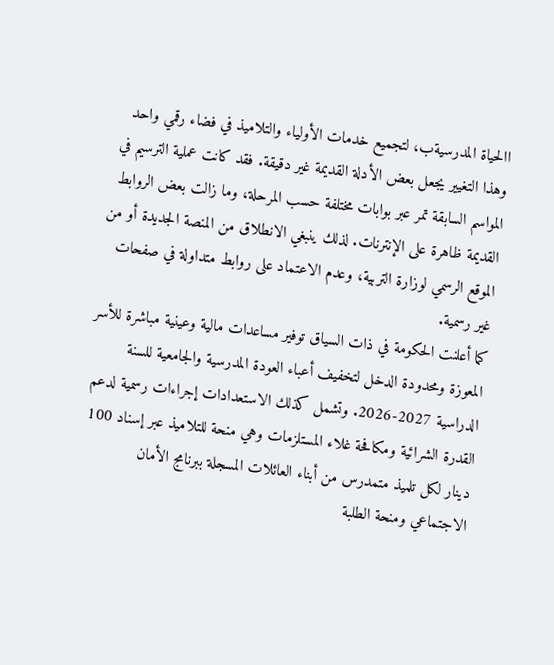االحياة المدرسيةب، لتجميع خدمات الأولياء والتلاميذ في فضاء رقمي واحد وهذا التغيير يجعل بعض الأدلة القديمة غير دقيقة. فقد كانت عملية الترسيم في المواسم السابقة تمر عبر بوابات مختلفة حسب المرحلة، وما زالت بعض الروابط القديمة ظاهرة على الإنترنات. لذلك ينبغي الانطلاق من المنصة الجديدة أو من الموقع الرسمي لوزارة التربية، وعدم الاعتماد على روابط متداولة في صفحات غير رسمية.
كما أعلنت الحكومة في ذات السياق توفير مساعدات مالية وعينية مباشرة للأسر المعوزة ومحدودة الدخل لتخفيف أعباء العودة المدرسية والجامعية للسنة الدراسية 2027-2026. وتشمل كذلك الاستعدادات إجراءات رسمية لدعم القدرة الشرائية ومكافحة غلاء المستلزمات وهي منحة للتلاميذ عبر إسناد 100 دينار لكل تلميذ متمدرس من أبناء العائلات المسجلة ببرنامج الأمان الاجتماعي ومنحة الطلبة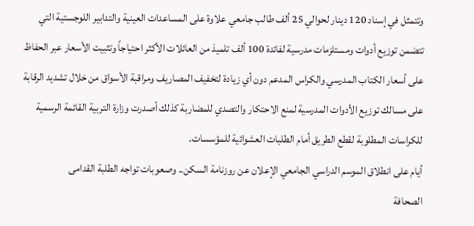وتتمثل في إسناد 120 دينار لحوالي 25 ألف طالب جامعي علاوة على المساعدات العينية والتدابير اللوجستية التي تتضمن توزيع أدوات ومستلزمات مدرسية لفائدة 100 ألف تلميذ من العائلات الأكثر احتياجاً وتثبيت الأسعار عبر الحفاظ على أسعار الكتاب المدرسي والكراس المدعم دون أي زيادة لتخفيف المصاريف ومراقبة الأسواق من خلال تشديد الرقابة على مسالك توزيع الأدوات المدرسية لمنع الاحتكار والتصدي للمضاربة كذلك أصدرت وزارة التربية القائمة الرسمية للكراسات المطلوبة لقطع الطريق أمام الطلبات العشوائية للمؤسسات.
أيام على انطلاق الموسم الدراسي الجامعي الإعلان عن روزنامة السكن.. وصعوبات تواجه الطلبة القدامى
الصحافة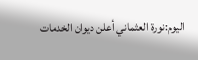اليوم:نورة العثماني أعلن ديوان الخدمات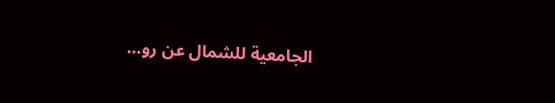الجامعية للشمال عن رو…